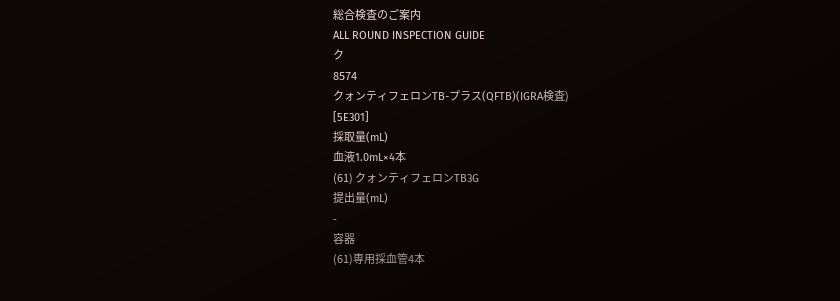総合検査のご案内
ALL ROUND INSPECTION GUIDE
ク
8574
クォンティフェロンTB-プラス(QFTB)(IGRA検査)
[5E301]
採取量(mL)
血液1.0mL×4本
(61) クォンティフェロンTB3G
提出量(mL)
-
容器
(61)専用採血管4本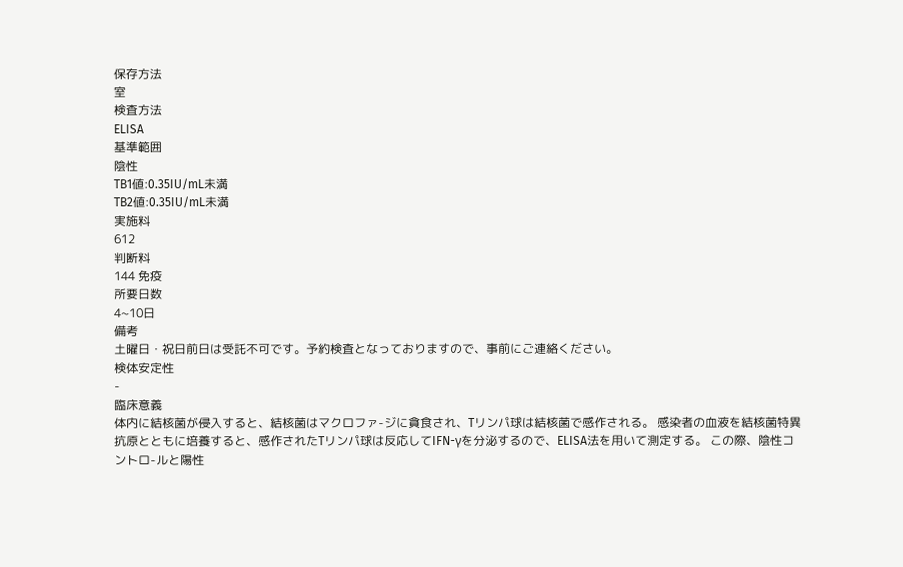保存方法
室
検査方法
ELISA
基準範囲
陰性
TB1値:0.35IU/mL未満
TB2値:0.35IU/mL未満
実施料
612
判断料
144 免疫
所要日数
4~10日
備考
土曜日・祝日前日は受託不可です。予約検査となっておりますので、事前にご連絡ください。
検体安定性
-
臨床意義
体内に結核菌が侵入すると、結核菌はマクロファ-ジに貪食され、Tリンパ球は結核菌で感作される。 感染者の血液を結核菌特異抗原とともに培養すると、感作されたTリンパ球は反応してIFN-γを分泌するので、ELISA法を用いて測定する。 この際、陰性コントロ-ルと陽性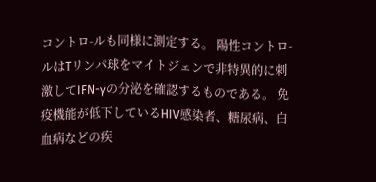コントロ-ルも同様に測定する。 陽性コントロ-ルはTリンパ球をマイトジェンで非特異的に刺激してIFN-γの分泌を確認するものである。 免疫機能が低下しているHIV感染者、糖尿病、白血病などの疾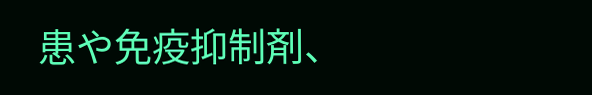患や免疫抑制剤、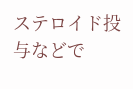ステロイド投与などで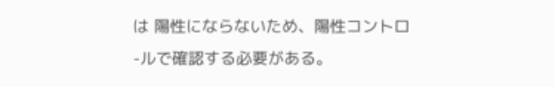は 陽性にならないため、陽性コントロ-ルで確認する必要がある。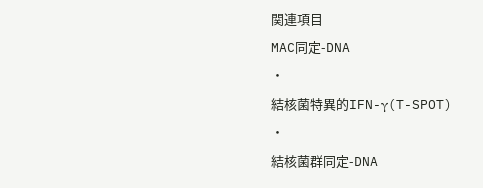関連項目
MAC同定-DNA
・
結核菌特異的IFN-γ(T-SPOT)
・
結核菌群同定-DNA